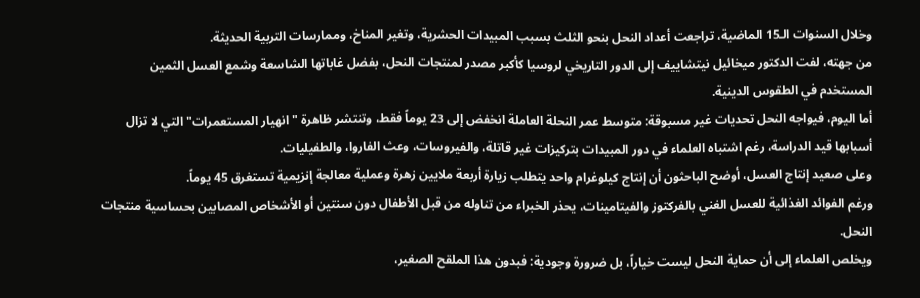وخلال السنوات الـ15 الماضية، تراجعت أعداد النحل بنحو الثلث بسبب المبيدات الحشرية، وتغير المناخ، وممارسات التربية الحديثة.
من جهته، لفت الدكتور ميخائيل نيتشاييف إلى الدور التاريخي لروسيا كأكبر مصدر لمنتجات النحل، بفضل غاباتها الشاسعة وشمع العسل الثمين المستخدم في الطقوس الدينية.
أما اليوم، فيواجه النحل تحديات غير مسبوقة: متوسط عمر النحلة العاملة انخفض إلى 23 يوماً فقط، وتنتشر ظاهرة "انهيار المستعمرات" التي لا تزال أسبابها قيد الدراسة، رغم اشتباه العلماء في دور المبيدات بتركيزات غير قاتلة، والفيروسات، وعث الفاروا، والطفيليات.
وعلى صعيد إنتاج العسل، أوضح الباحثون أن إنتاج كيلوغرام واحد يتطلب زيارة أربعة ملايين زهرة وعملية معالجة إنزيمية تستغرق 45 يوماً.
ورغم الفوائد الغذائية للعسل الغني بالفركتوز والفيتامينات، يحذر الخبراء من تناوله من قبل الأطفال دون سنتين أو الأشخاص المصابين بحساسية منتجات النحل.
ويخلص العلماء إلى أن حماية النحل ليست خياراً، بل ضرورة وجودية: فبدون هذا الملقح الصغير،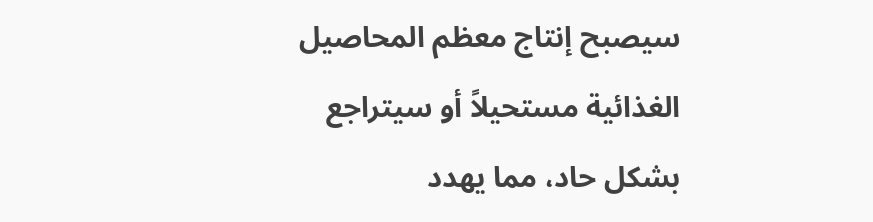سيصبح إنتاج معظم المحاصيل الغذائية مستحيلاً أو سيتراجع بشكل حاد، مما يهدد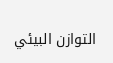التوازن البيئي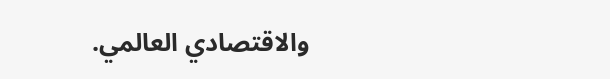والاقتصادي العالمي.